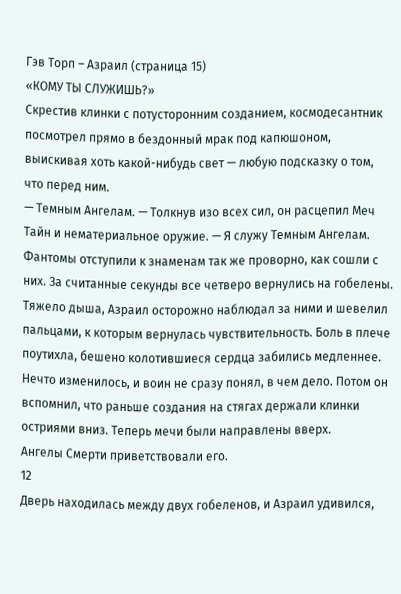Гэв Торп – Азраил (страница 15)
«КОМУ ТЫ СЛУЖИШЬ?»
Скрестив клинки с потусторонним созданием, космодесантник посмотрел прямо в бездонный мрак под капюшоном, выискивая хоть какой-нибудь свет — любую подсказку о том, что перед ним.
— Темным Ангелам. — Толкнув изо всех сил, он расцепил Меч Тайн и нематериальное оружие. — Я служу Темным Ангелам.
Фантомы отступили к знаменам так же проворно, как сошли с них. За считанные секунды все четверо вернулись на гобелены. Тяжело дыша, Азраил осторожно наблюдал за ними и шевелил пальцами, к которым вернулась чувствительность. Боль в плече поутихла, бешено колотившиеся сердца забились медленнее.
Нечто изменилось, и воин не сразу понял, в чем дело. Потом он вспомнил, что раньше создания на стягах держали клинки остриями вниз. Теперь мечи были направлены вверх.
Ангелы Смерти приветствовали его.
12
Дверь находилась между двух гобеленов, и Азраил удивился,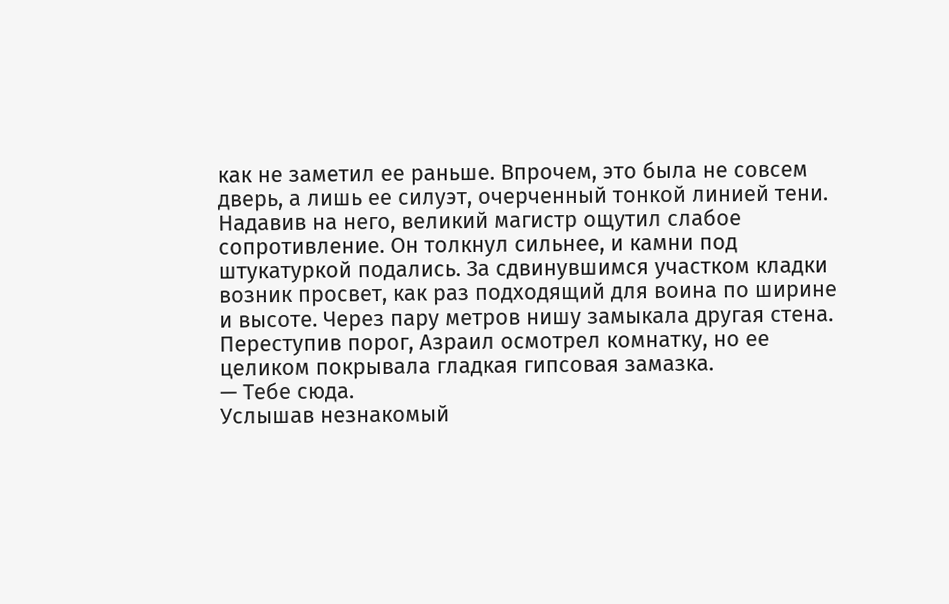как не заметил ее раньше. Впрочем, это была не совсем дверь, а лишь ее силуэт, очерченный тонкой линией тени. Надавив на него, великий магистр ощутил слабое сопротивление. Он толкнул сильнее, и камни под штукатуркой подались. За сдвинувшимся участком кладки возник просвет, как раз подходящий для воина по ширине и высоте. Через пару метров нишу замыкала другая стена.
Переступив порог, Азраил осмотрел комнатку, но ее целиком покрывала гладкая гипсовая замазка.
— Тебе сюда.
Услышав незнакомый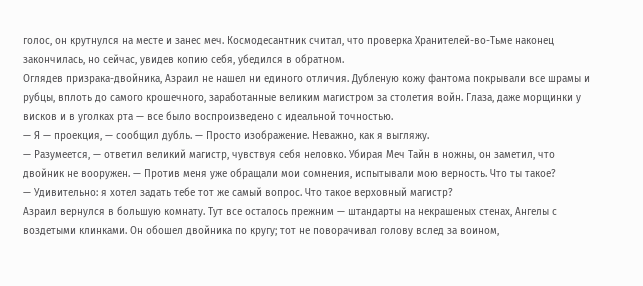голос, он крутнулся на месте и занес меч. Космодесантник считал, что проверка Хранителей-во-Тьме наконец закончилась, но сейчас, увидев копию себя, убедился в обратном.
Оглядев призрака-двойника, Азраил не нашел ни единого отличия. Дубленую кожу фантома покрывали все шрамы и рубцы, вплоть до самого крошечного, заработанные великим магистром за столетия войн. Глаза, даже морщинки у висков и в уголках рта — все было воспроизведено с идеальной точностью.
— Я — проекция, — сообщил дубль. — Просто изображение. Неважно, как я выгляжу.
— Разумеется, — ответил великий магистр, чувствуя себя неловко. Убирая Меч Тайн в ножны, он заметил, что двойник не вооружен. — Против меня уже обращали мои сомнения, испытывали мою верность. Что ты такое?
— Удивительно: я хотел задать тебе тот же самый вопрос. Что такое верховный магистр?
Азраил вернулся в большую комнату. Тут все осталось прежним — штандарты на некрашеных стенах, Ангелы с воздетыми клинками. Он обошел двойника по кругу; тот не поворачивал голову вслед за воином,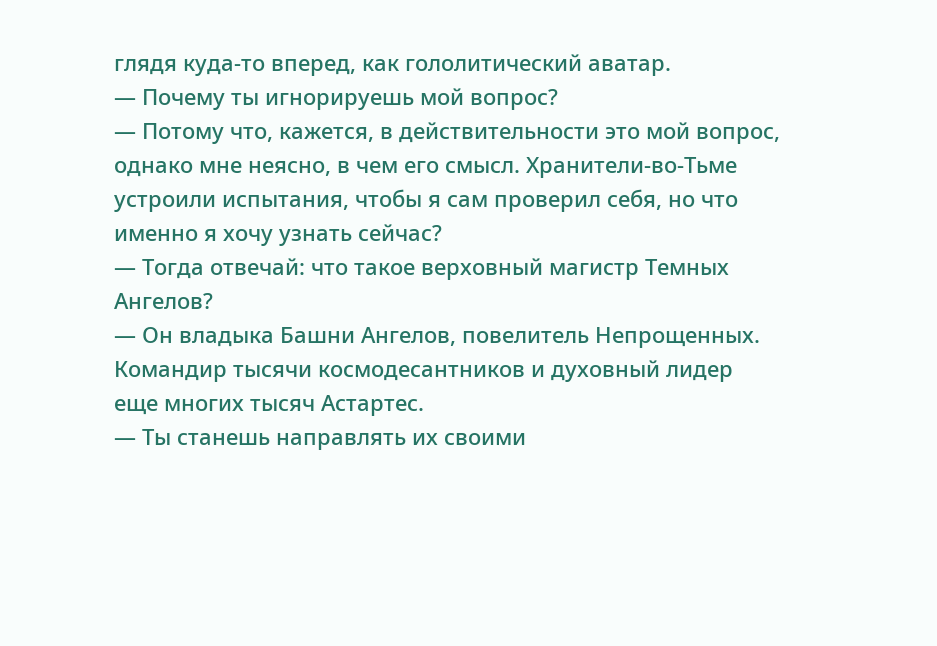глядя куда-то вперед, как гололитический аватар.
— Почему ты игнорируешь мой вопрос?
— Потому что, кажется, в действительности это мой вопрос, однако мне неясно, в чем его смысл. Хранители-во-Тьме устроили испытания, чтобы я сам проверил себя, но что именно я хочу узнать сейчас?
— Тогда отвечай: что такое верховный магистр Темных Ангелов?
— Он владыка Башни Ангелов, повелитель Непрощенных. Командир тысячи космодесантников и духовный лидер еще многих тысяч Астартес.
— Ты станешь направлять их своими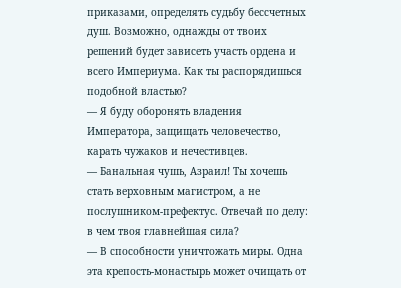приказами, определять судьбу бессчетных душ. Возможно, однажды от твоих решений будет зависеть участь ордена и всего Империума. Как ты распорядишься подобной властью?
— Я буду оборонять владения Императора, защищать человечество, карать чужаков и нечестивцев.
— Банальная чушь, Азраил! Ты хочешь стать верховным магистром, а не послушником-префектус. Отвечай по делу: в чем твоя главнейшая сила?
— В способности уничтожать миры. Одна эта крепость-монастырь может очищать от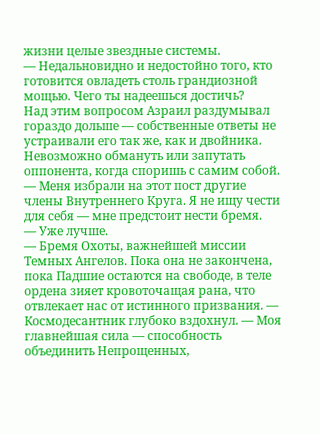жизни целые звездные системы.
— Недальновидно и недостойно того, кто готовится овладеть столь грандиозной мощью. Чего ты надеешься достичь?
Над этим вопросом Азраил раздумывал гораздо дольше — собственные ответы не устраивали его так же, как и двойника. Невозможно обмануть или запутать оппонента, когда споришь с самим собой.
— Меня избрали на этот пост другие члены Внутреннего Круга. Я не ищу чести для себя — мне предстоит нести бремя.
— Уже лучше.
— Бремя Охоты, важнейшей миссии Темных Ангелов. Пока она не закончена, пока Падшие остаются на свободе, в теле ордена зияет кровоточащая рана, что отвлекает нас от истинного призвания. — Космодесантник глубоко вздохнул. — Моя главнейшая сила — способность объединить Непрощенных,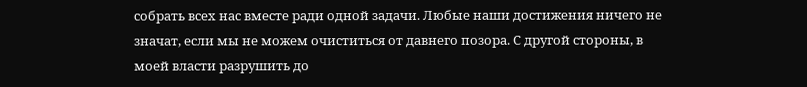собрать всех нас вместе ради одной задачи. Любые наши достижения ничего не значат, если мы не можем очиститься от давнего позора. С другой стороны, в моей власти разрушить до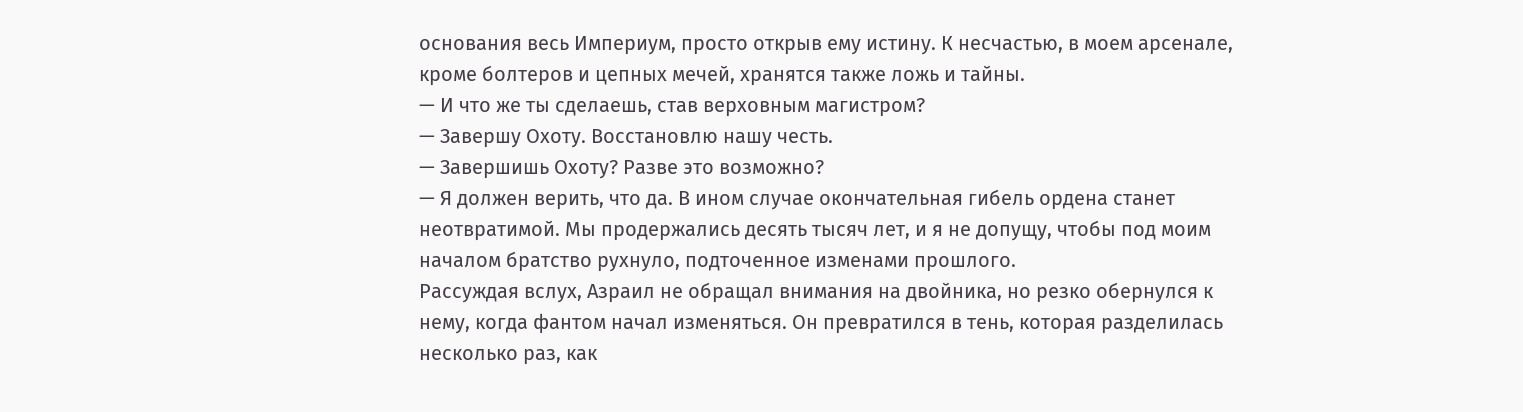основания весь Империум, просто открыв ему истину. К несчастью, в моем арсенале, кроме болтеров и цепных мечей, хранятся также ложь и тайны.
— И что же ты сделаешь, став верховным магистром?
— Завершу Охоту. Восстановлю нашу честь.
— Завершишь Охоту? Разве это возможно?
— Я должен верить, что да. В ином случае окончательная гибель ордена станет неотвратимой. Мы продержались десять тысяч лет, и я не допущу, чтобы под моим началом братство рухнуло, подточенное изменами прошлого.
Рассуждая вслух, Азраил не обращал внимания на двойника, но резко обернулся к нему, когда фантом начал изменяться. Он превратился в тень, которая разделилась несколько раз, как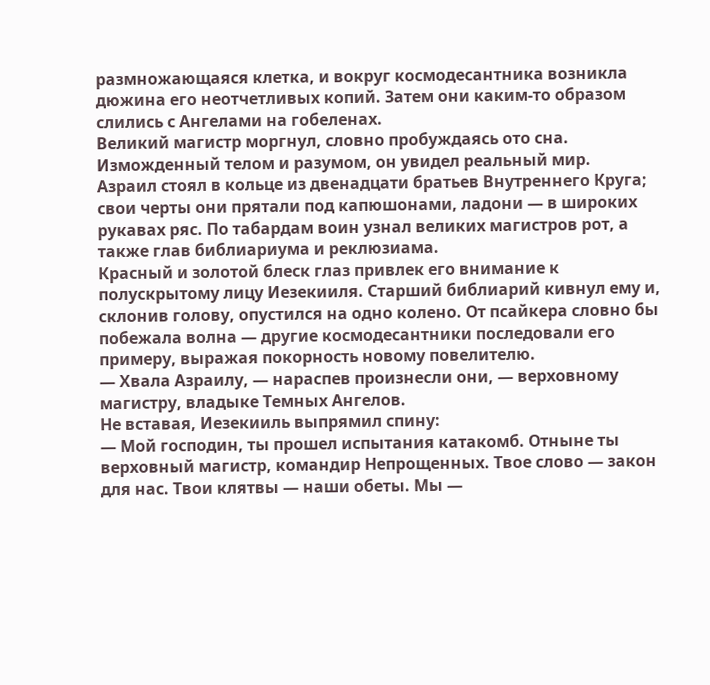размножающаяся клетка, и вокруг космодесантника возникла дюжина его неотчетливых копий. Затем они каким-то образом слились с Ангелами на гобеленах.
Великий магистр моргнул, словно пробуждаясь ото сна. Изможденный телом и разумом, он увидел реальный мир.
Азраил стоял в кольце из двенадцати братьев Внутреннего Круга; свои черты они прятали под капюшонами, ладони — в широких рукавах ряс. По табардам воин узнал великих магистров рот, а также глав библиариума и реклюзиама.
Красный и золотой блеск глаз привлек его внимание к полускрытому лицу Иезекииля. Старший библиарий кивнул ему и, склонив голову, опустился на одно колено. От псайкера словно бы побежала волна — другие космодесантники последовали его примеру, выражая покорность новому повелителю.
— Хвала Азраилу, — нараспев произнесли они, — верховному магистру, владыке Темных Ангелов.
Не вставая, Иезекииль выпрямил спину:
— Мой господин, ты прошел испытания катакомб. Отныне ты верховный магистр, командир Непрощенных. Твое слово — закон для нас. Твои клятвы — наши обеты. Мы —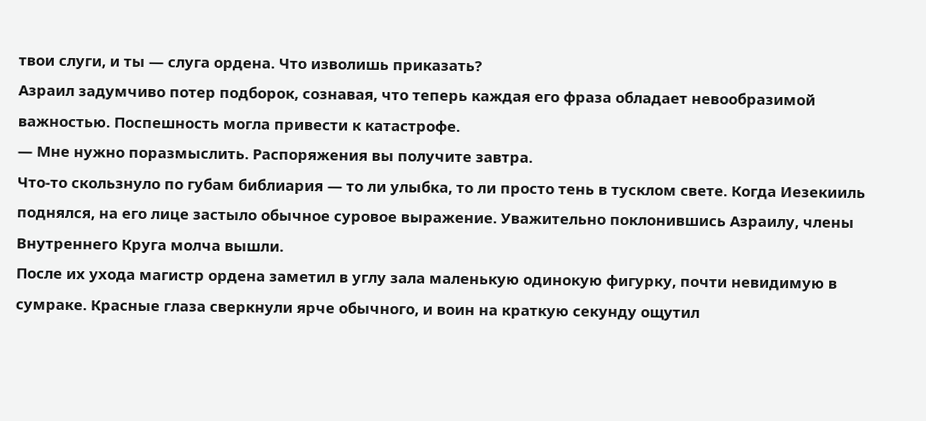твои слуги, и ты — слуга ордена. Что изволишь приказать?
Азраил задумчиво потер подборок, сознавая, что теперь каждая его фраза обладает невообразимой важностью. Поспешность могла привести к катастрофе.
— Мне нужно поразмыслить. Распоряжения вы получите завтра.
Что-то скользнуло по губам библиария — то ли улыбка, то ли просто тень в тусклом свете. Когда Иезекииль поднялся, на его лице застыло обычное суровое выражение. Уважительно поклонившись Азраилу, члены Внутреннего Круга молча вышли.
После их ухода магистр ордена заметил в углу зала маленькую одинокую фигурку, почти невидимую в сумраке. Красные глаза сверкнули ярче обычного, и воин на краткую секунду ощутил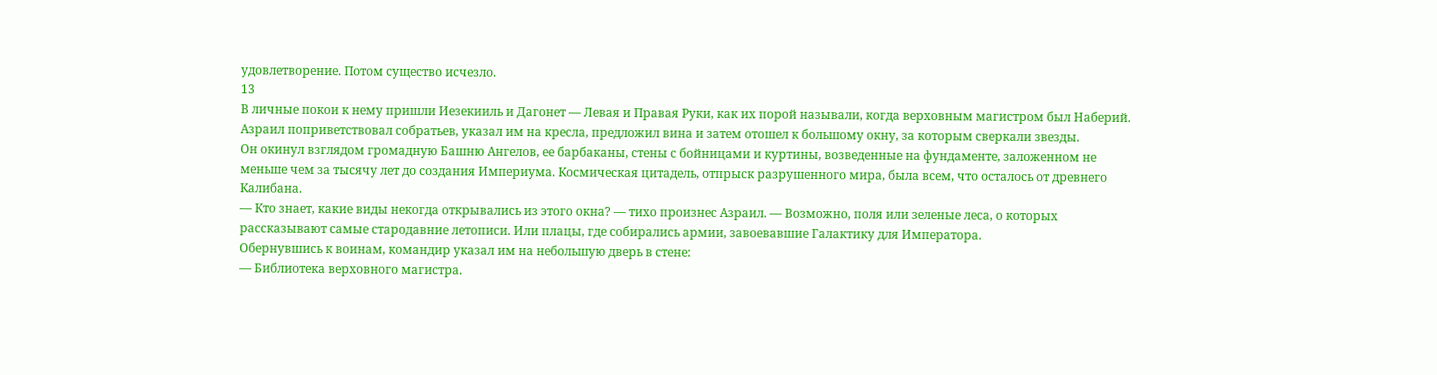удовлетворение. Потом существо исчезло.
13
В личные покои к нему пришли Иезекииль и Дагонет — Левая и Правая Руки, как их порой называли, когда верховным магистром был Наберий. Азраил поприветствовал собратьев, указал им на кресла, предложил вина и затем отошел к большому окну, за которым сверкали звезды.
Он окинул взглядом громадную Башню Ангелов, ее барбаканы, стены с бойницами и куртины, возведенные на фундаменте, заложенном не меньше чем за тысячу лет до создания Империума. Космическая цитадель, отпрыск разрушенного мира, была всем, что осталось от древнего Калибана.
— Кто знает, какие виды некогда открывались из этого окна? — тихо произнес Азраил. — Возможно, поля или зеленые леса, о которых рассказывают самые стародавние летописи. Или плацы, где собирались армии, завоевавшие Галактику для Императора.
Обернувшись к воинам, командир указал им на небольшую дверь в стене:
— Библиотека верховного магистра.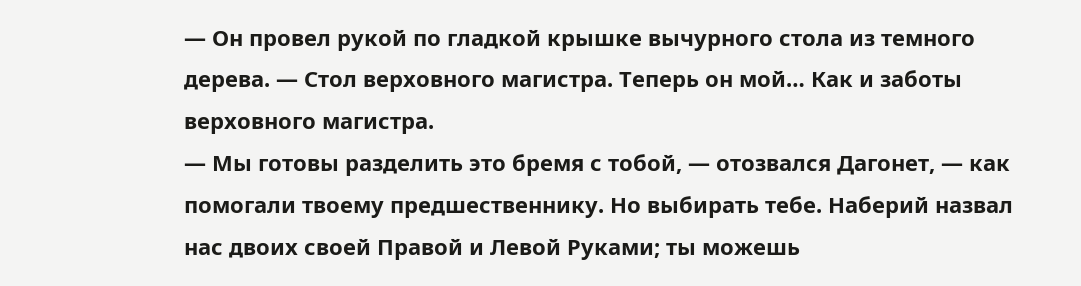— Он провел рукой по гладкой крышке вычурного стола из темного дерева. — Стол верховного магистра. Теперь он мой… Как и заботы верховного магистра.
— Мы готовы разделить это бремя с тобой, — отозвался Дагонет, — как помогали твоему предшественнику. Но выбирать тебе. Наберий назвал нас двоих своей Правой и Левой Руками; ты можешь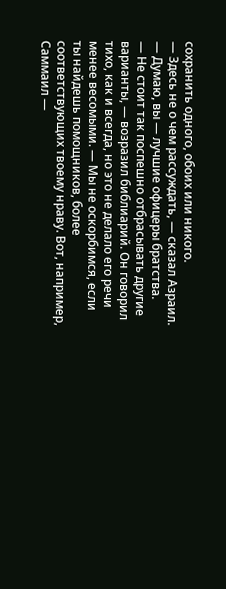сохранить одного, обоих или никого.
— Здесь не о чем рассуждать, — сказал Азраил. — Думаю, вы — лучшие офицеры братства.
— Не стоит так поспешно отбрасывать другие варианты, — возразил библиарий. Он говорил тихо, как и всегда, но это не делало его речи менее весомыми. — Мы не оскорбимся, если ты найдешь помощников, более соответствующих твоему нраву. Вот, например, Саммаил —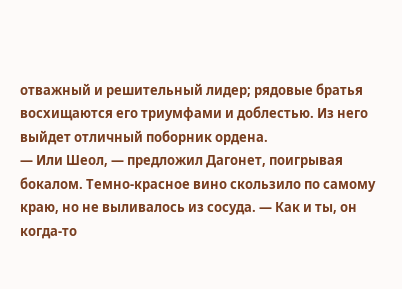отважный и решительный лидер; рядовые братья восхищаются его триумфами и доблестью. Из него выйдет отличный поборник ордена.
— Или Шеол, — предложил Дагонет, поигрывая бокалом. Темно-красное вино скользило по самому краю, но не выливалось из сосуда. — Как и ты, он когда-то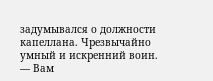задумывался о должности капеллана. Чрезвычайно умный и искренний воин.
— Вам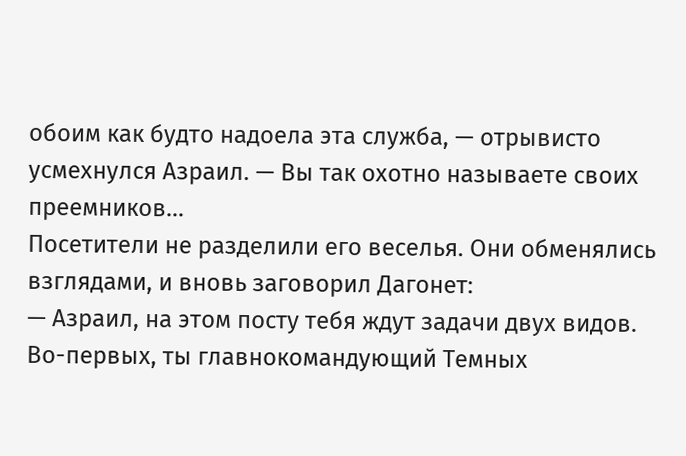обоим как будто надоела эта служба, — отрывисто усмехнулся Азраил. — Вы так охотно называете своих преемников…
Посетители не разделили его веселья. Они обменялись взглядами, и вновь заговорил Дагонет:
— Азраил, на этом посту тебя ждут задачи двух видов. Во-первых, ты главнокомандующий Темных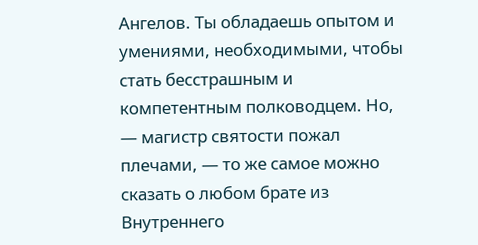Ангелов. Ты обладаешь опытом и умениями, необходимыми, чтобы стать бесстрашным и компетентным полководцем. Но, — магистр святости пожал плечами, — то же самое можно сказать о любом брате из Внутреннего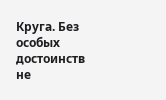Круга. Без особых достоинств не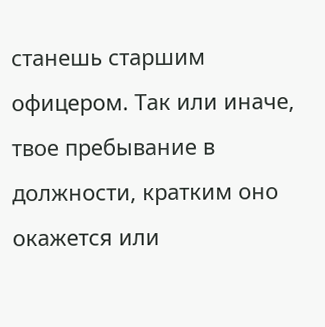станешь старшим офицером. Так или иначе, твое пребывание в должности, кратким оно окажется или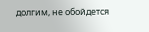долгим, не обойдется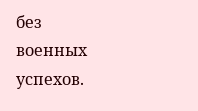без военных успехов.